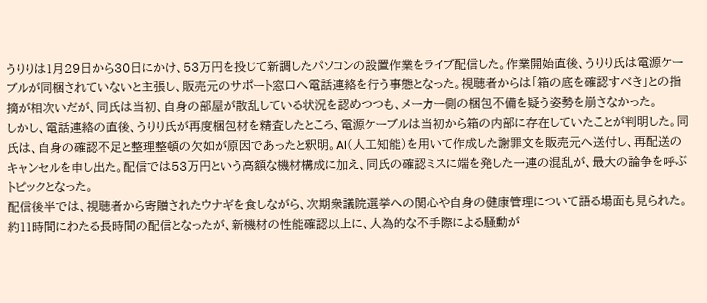うりりは1月29日から30日にかけ、53万円を投じて新調したパソコンの設置作業をライブ配信した。作業開始直後、うりり氏は電源ケーブルが同梱されていないと主張し、販売元のサポート窓口へ電話連絡を行う事態となった。視聴者からは「箱の底を確認すべき」との指摘が相次いだが、同氏は当初、自身の部屋が散乱している状況を認めつつも、メーカー側の梱包不備を疑う姿勢を崩さなかった。
しかし、電話連絡の直後、うりり氏が再度梱包材を精査したところ、電源ケーブルは当初から箱の内部に存在していたことが判明した。同氏は、自身の確認不足と整理整頓の欠如が原因であったと釈明。AI(人工知能)を用いて作成した謝罪文を販売元へ送付し、再配送のキャンセルを申し出た。配信では53万円という高額な機材構成に加え、同氏の確認ミスに端を発した一連の混乱が、最大の論争を呼ぶトピックとなった。
配信後半では、視聴者から寄贈されたウナギを食しながら、次期衆議院選挙への関心や自身の健康管理について語る場面も見られた。約11時間にわたる長時間の配信となったが、新機材の性能確認以上に、人為的な不手際による騒動が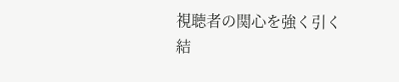視聴者の関心を強く引く結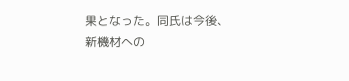果となった。同氏は今後、新機材への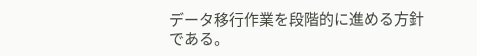データ移行作業を段階的に進める方針である。